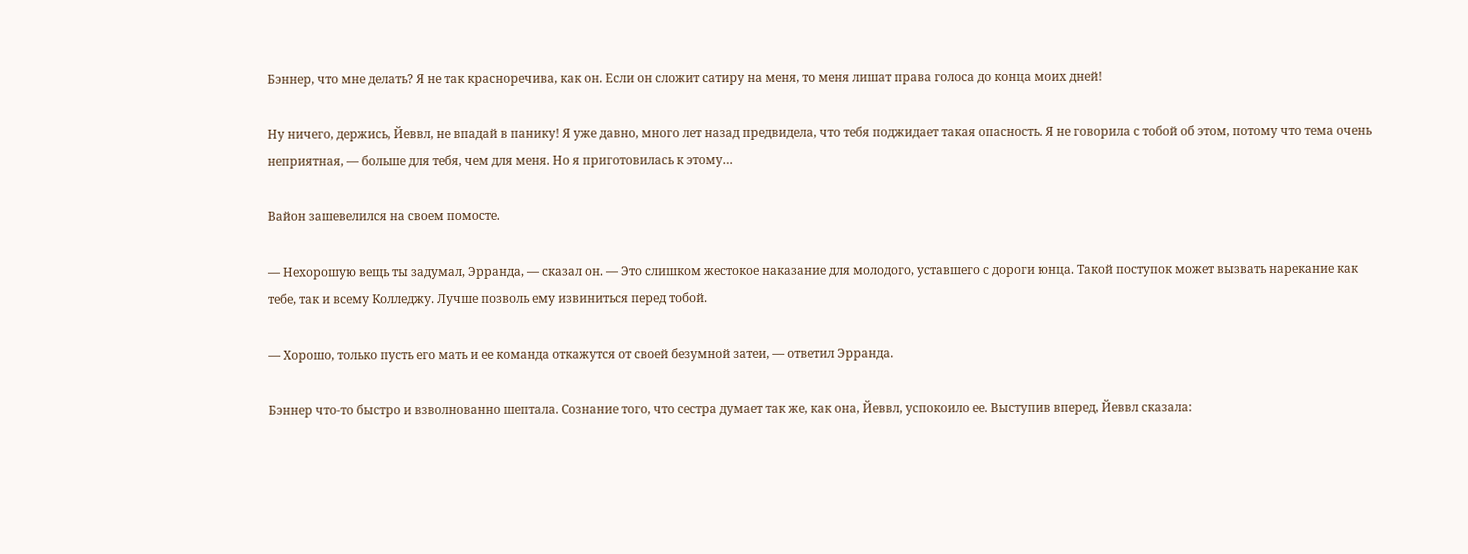Бэннер, что мне делать? Я не так красноречива, как он. Если он сложит сатиру на меня, то меня лишат права голоса до конца моих дней!

Ну ничего, держись, Йеввл, не впадай в панику! Я уже давно, много лет назад предвидела, что тебя поджидает такая опасность. Я не говорила с тобой об этом, потому что тема очень неприятная, — больше для тебя, чем для меня. Но я приготовилась к этому…

Вайон зашевелился на своем помосте.

— Нехорошую вещь ты задумал, Эрранда, — сказал он. — Это слишком жестокое наказание для молодого, уставшего с дороги юнца. Такой поступок может вызвать нарекание как тебе, так и всему Колледжу. Лучше позволь ему извиниться перед тобой.

— Хорошо, только пусть его мать и ее команда откажутся от своей безумной затеи, — ответил Эрранда.

Бэннер что-то быстро и взволнованно шептала. Сознание того, что сестра думает так же, как она, Йеввл, успокоило ее. Выступив вперед, Йеввл сказала: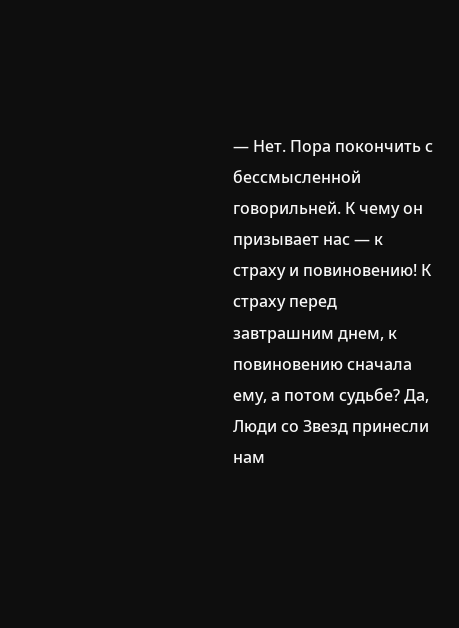— Нет. Пора покончить с бессмысленной говорильней. К чему он призывает нас — к страху и повиновению! К страху перед завтрашним днем, к повиновению сначала ему, а потом судьбе? Да, Люди со Звезд принесли нам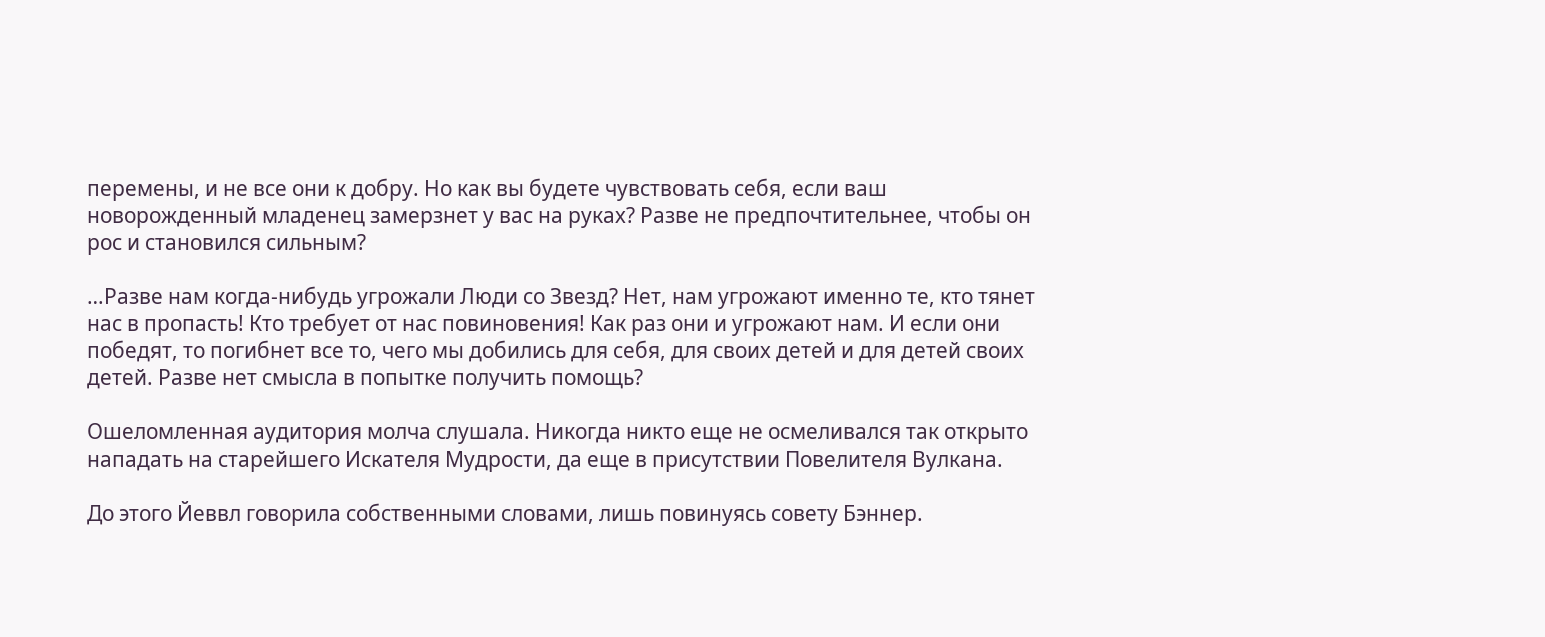перемены, и не все они к добру. Но как вы будете чувствовать себя, если ваш новорожденный младенец замерзнет у вас на руках? Разве не предпочтительнее, чтобы он рос и становился сильным?

…Разве нам когда-нибудь угрожали Люди со Звезд? Нет, нам угрожают именно те, кто тянет нас в пропасть! Кто требует от нас повиновения! Как раз они и угрожают нам. И если они победят, то погибнет все то, чего мы добились для себя, для своих детей и для детей своих детей. Разве нет смысла в попытке получить помощь?

Ошеломленная аудитория молча слушала. Никогда никто еще не осмеливался так открыто нападать на старейшего Искателя Мудрости, да еще в присутствии Повелителя Вулкана.

До этого Йеввл говорила собственными словами, лишь повинуясь совету Бэннер.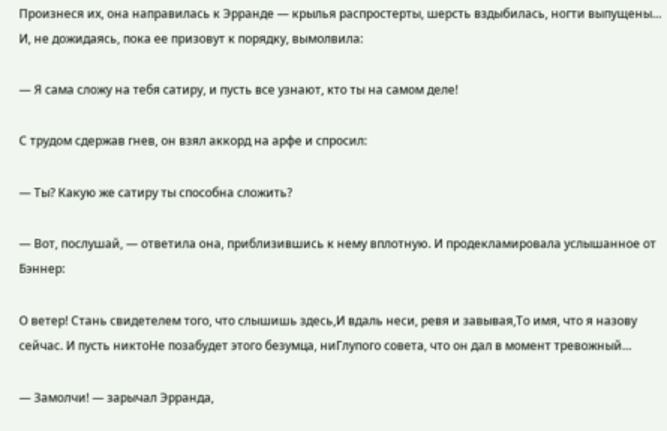Произнеся их, она направилась к Эрранде — крылья распростерты, шерсть вздыбилась, ногти выпущены… И, не дожидаясь, пока ее призовут к порядку, вымолвила:

— Я сама сложу на тебя сатиру, и пусть все узнают, кто ты на самом деле!

С трудом сдержав гнев, он взял аккорд на арфе и спросил:

— Ты? Какую же сатиру ты способна сложить?

— Вот, послушай, — ответила она, приблизившись к нему вплотную. И продекламировала услышанное от Бэннер:

О ветер! Стань свидетелем того, что слышишь здесь,И вдаль неси, ревя и завывая,То имя, что я назову сейчас. И пусть никтоНе позабудет этого безумца, ниГлупого совета, что он дал в момент тревожный…

— Замолчи! — зарычал Эрранда,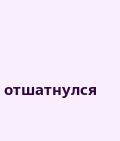отшатнулся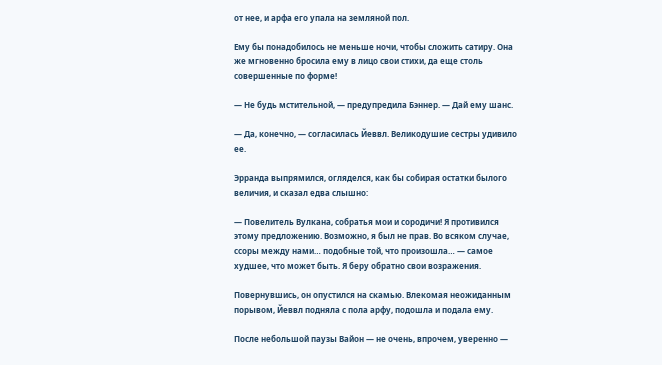от нее, и арфа его упала на земляной пол.

Ему бы понадобилось не меньше ночи, чтобы сложить сатиру. Она же мгновенно бросила ему в лицо свои стихи, да еще столь совершенные по форме!

— Не будь мстительной, — предупредила Бэннер. — Дай ему шанс.

— Да, конечно, — согласилась Йеввл. Великодушие сестры удивило ее.

Эрранда выпрямился, огляделся, как бы собирая остатки былого величия, и сказал едва слышно:

— Повелитель Вулкана, собратья мои и сородичи! Я противился этому предложению. Возможно, я был не прав. Во всяком случае, ссоры между нами… подобные той, что произошла… — самое худшее, что может быть. Я беру обратно свои возражения.

Повернувшись, он опустился на скамью. Влекомая неожиданным порывом, Йеввл подняла с пола арфу, подошла и подала ему.

После небольшой паузы Вайон — не очень, впрочем, уверенно —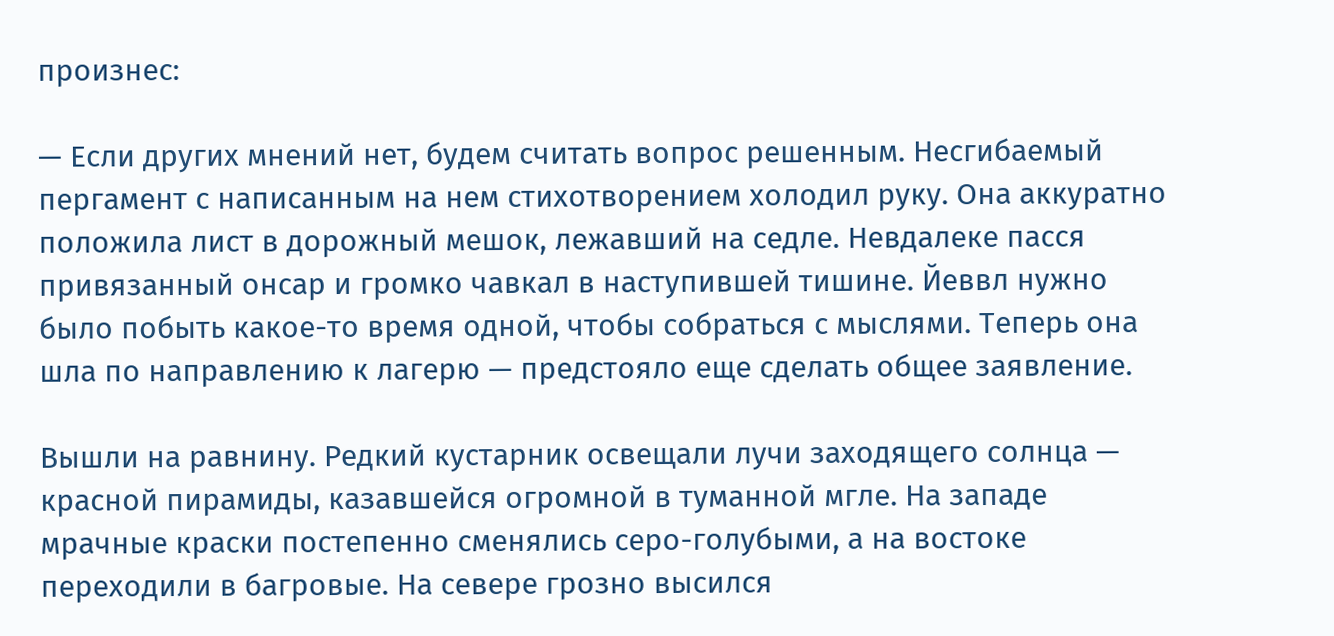произнес:

— Если других мнений нет, будем считать вопрос решенным. Несгибаемый пергамент с написанным на нем стихотворением холодил руку. Она аккуратно положила лист в дорожный мешок, лежавший на седле. Невдалеке пасся привязанный онсар и громко чавкал в наступившей тишине. Йеввл нужно было побыть какое-то время одной, чтобы собраться с мыслями. Теперь она шла по направлению к лагерю — предстояло еще сделать общее заявление.

Вышли на равнину. Редкий кустарник освещали лучи заходящего солнца — красной пирамиды, казавшейся огромной в туманной мгле. На западе мрачные краски постепенно сменялись серо-голубыми, а на востоке переходили в багровые. На севере грозно высился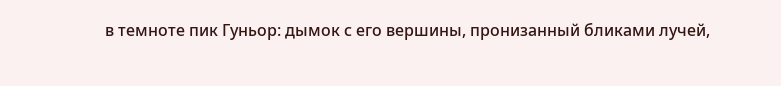в темноте пик Гуньор: дымок с его вершины, пронизанный бликами лучей,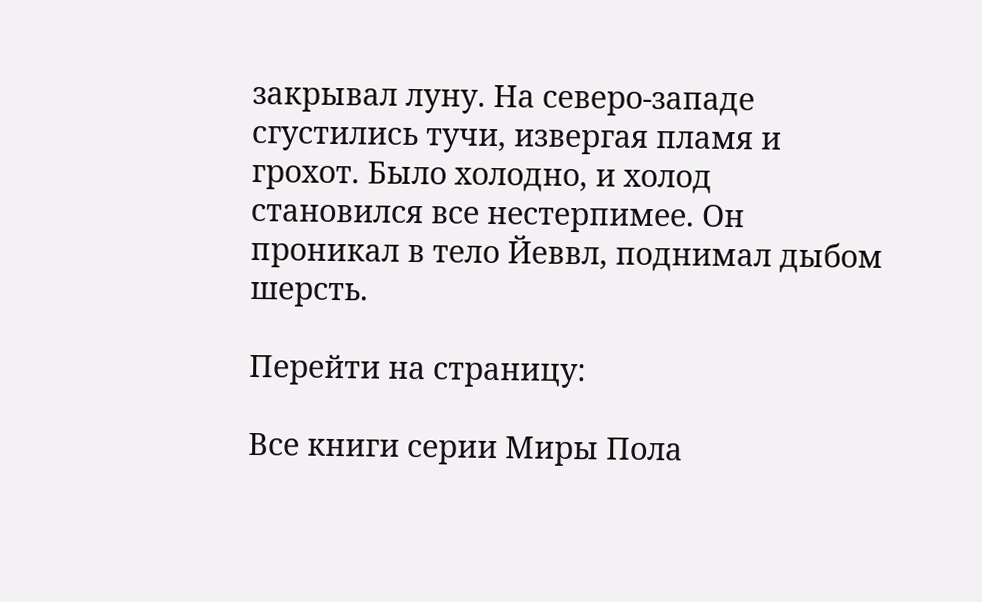закрывал луну. На северо-западе сгустились тучи, извергая пламя и грохот. Было холодно, и холод становился все нестерпимее. Он проникал в тело Йеввл, поднимал дыбом шерсть.

Перейти на страницу:

Все книги серии Миры Пола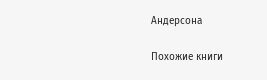Андерсона

Похожие книги